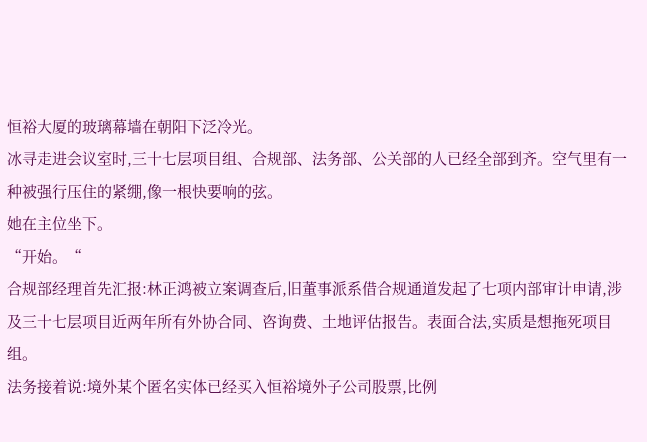恒裕大厦的玻璃幕墙在朝阳下泛冷光。
冰寻走进会议室时,三十七层项目组、合规部、法务部、公关部的人已经全部到齐。空气里有一种被强行压住的紧绷,像一根快要响的弦。
她在主位坐下。
“开始。“
合规部经理首先汇报:林正鸿被立案调查后,旧董事派系借合规通道发起了七项内部审计申请,涉及三十七层项目近两年所有外协合同、咨询费、土地评估报告。表面合法,实质是想拖死项目组。
法务接着说:境外某个匿名实体已经买入恒裕境外子公司股票,比例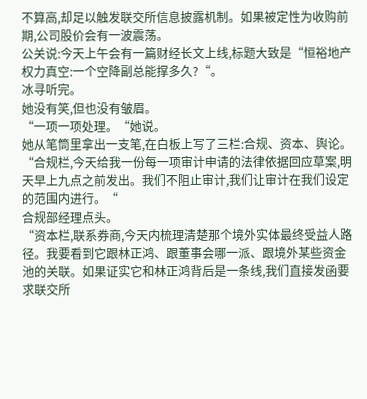不算高,却足以触发联交所信息披露机制。如果被定性为收购前期,公司股价会有一波震荡。
公关说:今天上午会有一篇财经长文上线,标题大致是“恒裕地产权力真空:一个空降副总能撑多久?“。
冰寻听完。
她没有笑,但也没有皱眉。
“一项一项处理。“她说。
她从笔筒里拿出一支笔,在白板上写了三栏:合规、资本、舆论。
“合规栏,今天给我一份每一项审计申请的法律依据回应草案,明天早上九点之前发出。我们不阻止审计,我们让审计在我们设定的范围内进行。“
合规部经理点头。
“资本栏,联系券商,今天内梳理清楚那个境外实体最终受益人路径。我要看到它跟林正鸿、跟董事会哪一派、跟境外某些资金池的关联。如果证实它和林正鸿背后是一条线,我们直接发函要求联交所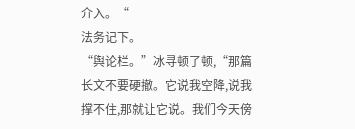介入。“
法务记下。
“舆论栏。”冰寻顿了顿,“那篇长文不要硬撤。它说我空降,说我撑不住,那就让它说。我们今天傍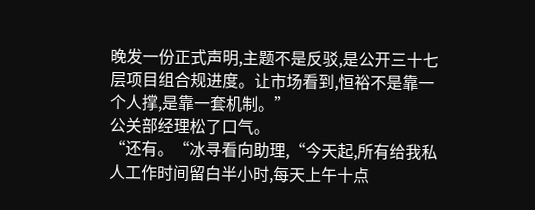晚发一份正式声明,主题不是反驳,是公开三十七层项目组合规进度。让市场看到,恒裕不是靠一个人撑,是靠一套机制。”
公关部经理松了口气。
“还有。“冰寻看向助理,“今天起,所有给我私人工作时间留白半小时,每天上午十点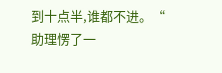到十点半,谁都不进。“
助理愣了一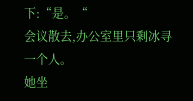下:“是。“
会议散去,办公室里只剩冰寻一个人。
她坐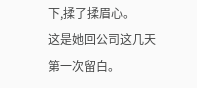下,揉了揉眉心。
这是她回公司这几天第一次留白。